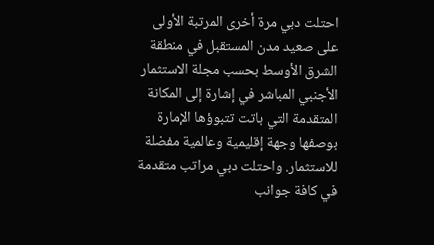احتلت دبي مرة أخرى المرتبة الأولى على صعيد مدن المستقبل في منطقة الشرق الأوسط بحسب مجلة الاستثمار الأجنبي المباشر في إشارة إلى المكانة المتقدمة التي باتت تتبوؤها الإمارة بوصفها وجهة إقليمية وعالمية مفضلة للاستثمار. واحتلت دبي مراتب متقدمة في كافة جوانب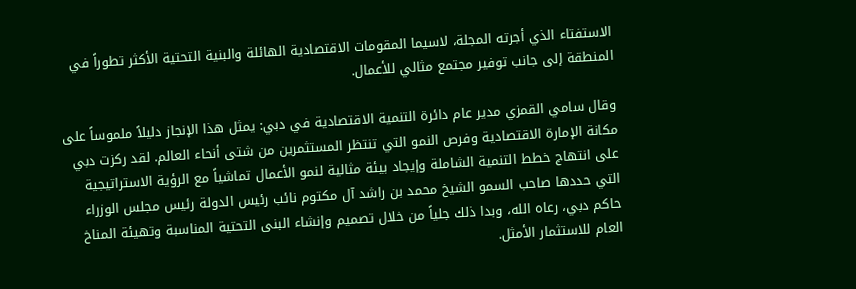الاستفتاء الذي أجرته المجلة، لاسيما المقومات الاقتصادية الهائلة والبنية التحتية الأكثر تطوراً في المنطقة إلى جانب توفير مجتمع مثالي للأعمال.

وقال سامي القمزي مدير عام دائرة التنمية الاقتصادية في دبي: يمثل هذا الإنجاز دليلاً ملموساً على مكانة الإمارة الاقتصادية وفرص النمو التي تنتظر المستثمرين من شتى أنحاء العالم. لقد ركزت دبي على انتهاج خطط التنمية الشاملة وإيجاد بيئة مثالية لنمو الأعمال تماشياً مع الرؤية الاستراتيجية التي حددها صاحب السمو الشيخ محمد بن راشد آل مكتوم نائب رئيس الدولة رئيس مجلس الوزراء حاكم دبي، رعاه الله، وبدا ذلك جلياً من خلال تصميم وإنشاء البنى التحتية المناسبة وتهيئة المناخ العام للاستثمار الأمثل.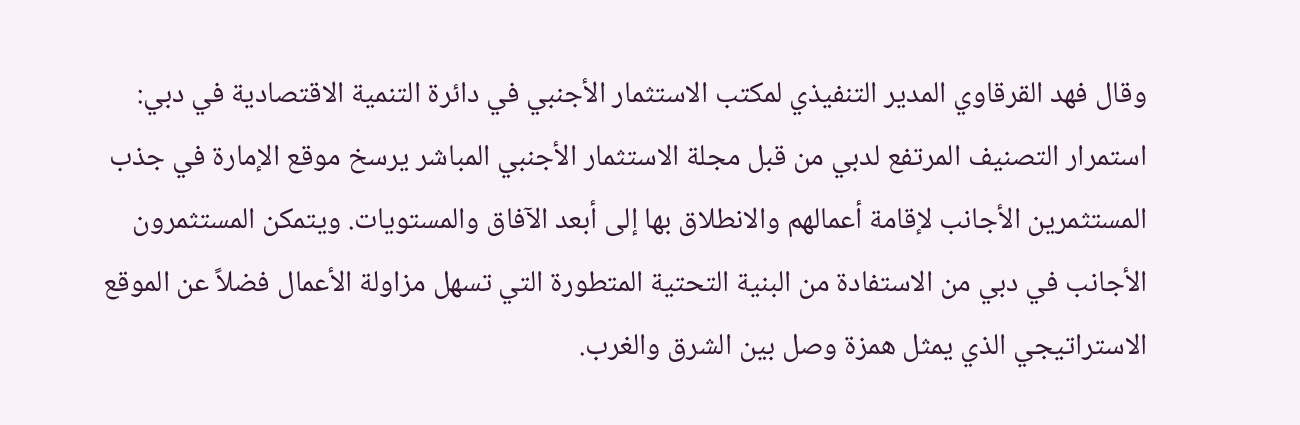وقال فهد القرقاوي المدير التنفيذي لمكتب الاستثمار الأجنبي في دائرة التنمية الاقتصادية في دبي: استمرار التصنيف المرتفع لدبي من قبل مجلة الاستثمار الأجنبي المباشر يرسخ موقع الإمارة في جذب المستثمرين الأجانب لإقامة أعمالهم والانطلاق بها إلى أبعد الآفاق والمستويات. ويتمكن المستثمرون الأجانب في دبي من الاستفادة من البنية التحتية المتطورة التي تسهل مزاولة الأعمال فضلاً عن الموقع الاستراتيجي الذي يمثل همزة وصل بين الشرق والغرب.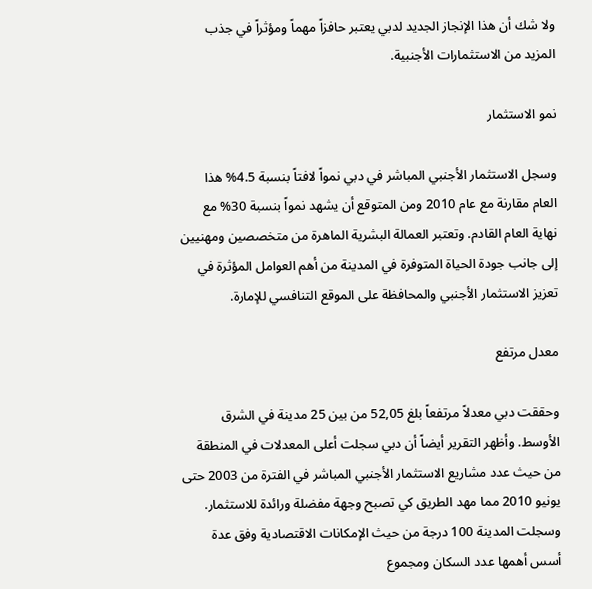ولا شك أن هذا الإنجاز الجديد لدبي يعتبر حافزاً مهماً ومؤثراً في جذب المزيد من الاستثمارات الأجنبية.

نمو الاستثمار

وسجل الاستثمار الأجنبي المباشر في دبي نمواً لافتاً بنسبة 4.5% هذا العام مقارنة مع عام 2010 ومن المتوقع أن يشهد نمواً بنسبة 30% مع نهاية العام القادم. وتعتبر العمالة البشرية الماهرة من متخصصين ومهنيين إلى جانب جودة الحياة المتوفرة في المدينة من أهم العوامل المؤثرة في تعزيز الاستثمار الأجنبي والمحافظة على الموقع التنافسي للإمارة.

معدل مرتفع

وحققت دبي معدلاً مرتفعاً بلغ 52,05 من بين 25 مدينة في الشرق الأوسط. وأظهر التقرير أيضاً أن دبي سجلت أعلى المعدلات في المنطقة من حيث عدد مشاريع الاستثمار الأجنبي المباشر في الفترة من 2003 حتى يونيو 2010 مما مهد الطريق كي تصبح وجهة مفضلة ورائدة للاستثمار. وسجلت المدينة 100 درجة من حيث الإمكانات الاقتصادية وفق عدة أسس أهمها عدد السكان ومجموع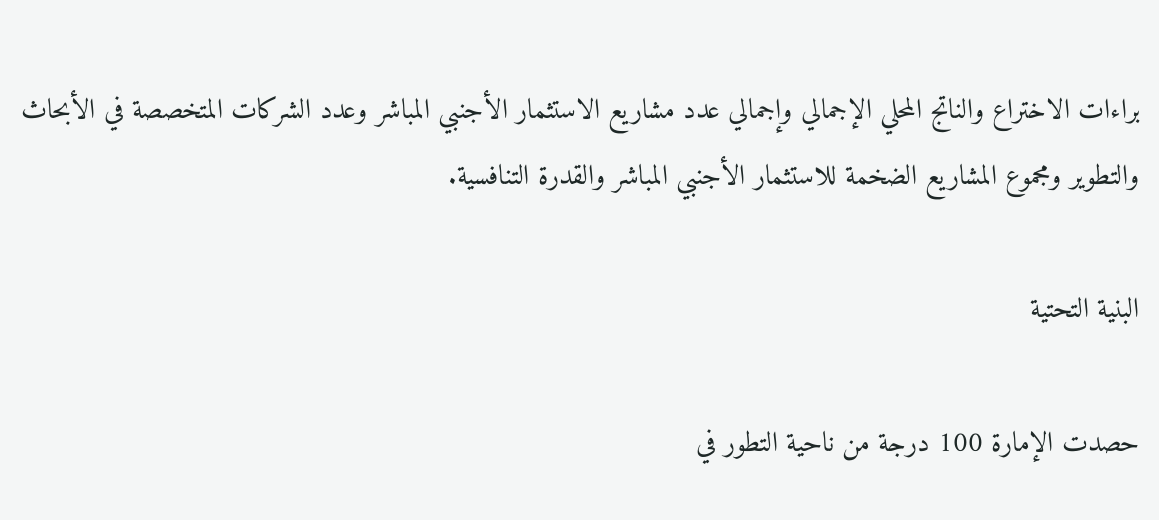براءات الاختراع والناتج المحلي الإجمالي وإجمالي عدد مشاريع الاستثمار الأجنبي المباشر وعدد الشركات المتخصصة في الأبحاث والتطوير ومجموع المشاريع الضخمة للاستثمار الأجنبي المباشر والقدرة التنافسية.

البنية التحتية

حصدت الإمارة 100 درجة من ناحية التطور في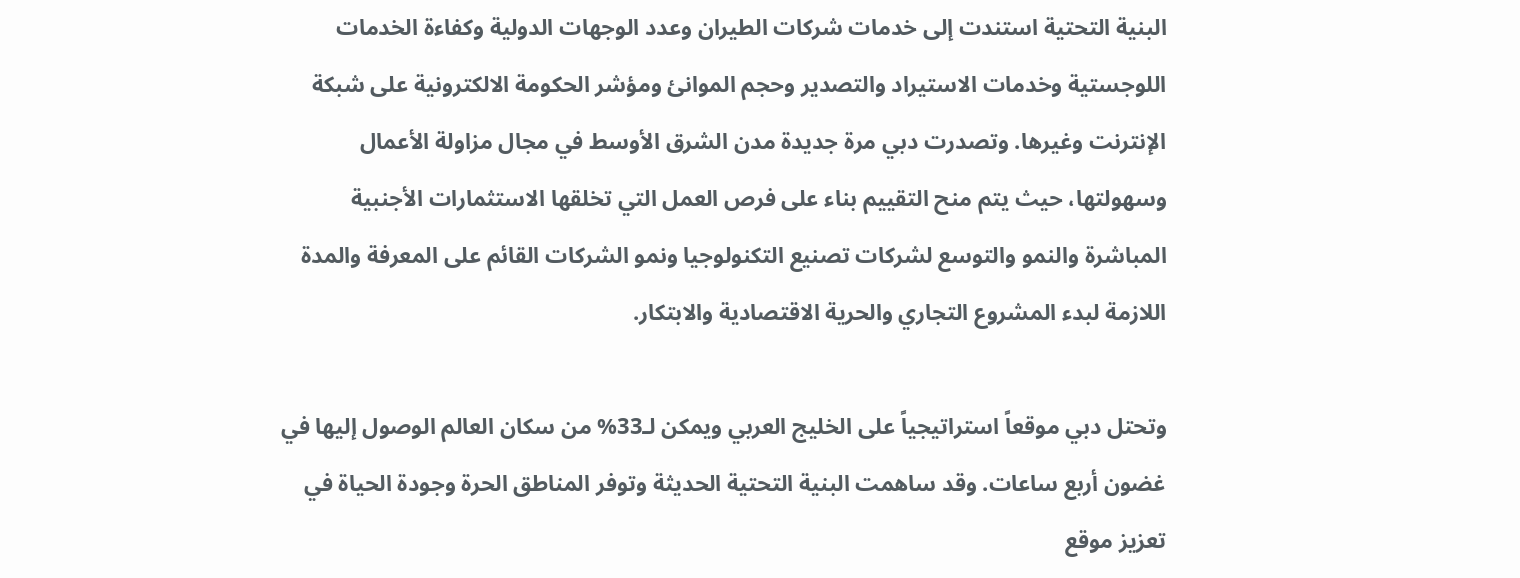البنية التحتية استندت إلى خدمات شركات الطيران وعدد الوجهات الدولية وكفاءة الخدمات اللوجستية وخدمات الاستيراد والتصدير وحجم الموانئ ومؤشر الحكومة الالكترونية على شبكة الإنترنت وغيرها. وتصدرت دبي مرة جديدة مدن الشرق الأوسط في مجال مزاولة الأعمال وسهولتها، حيث يتم منح التقييم بناء على فرص العمل التي تخلقها الاستثمارات الأجنبية المباشرة والنمو والتوسع لشركات تصنيع التكنولوجيا ونمو الشركات القائم على المعرفة والمدة اللازمة لبدء المشروع التجاري والحرية الاقتصادية والابتكار.

وتحتل دبي موقعاً استراتيجياً على الخليج العربي ويمكن لـ33% من سكان العالم الوصول إليها في غضون أربع ساعات. وقد ساهمت البنية التحتية الحديثة وتوفر المناطق الحرة وجودة الحياة في تعزيز موقع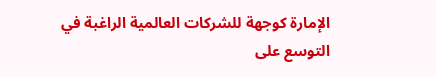الإمارة كوجهة للشركات العالمية الراغبة في التوسع على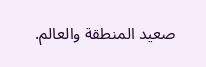صعيد المنطقة والعالم.